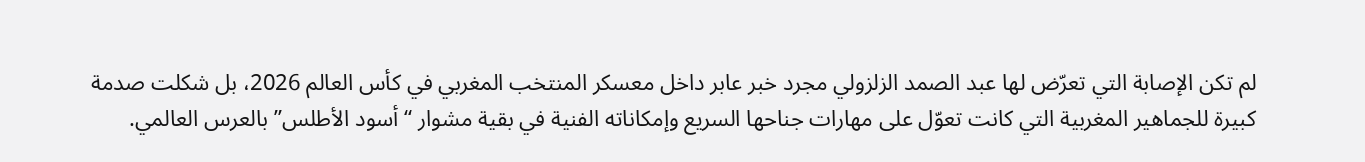لم تكن الإصابة التي تعرّض لها عبد الصمد الزلزولي مجرد خبر عابر داخل معسكر المنتخب المغربي في كأس العالم 2026، بل شكلت صدمة كبيرة للجماهير المغربية التي كانت تعوّل على مهارات جناحها السريع وإمكاناته الفنية في بقية مشوار “أسود الأطلس” بالعرس العالمي.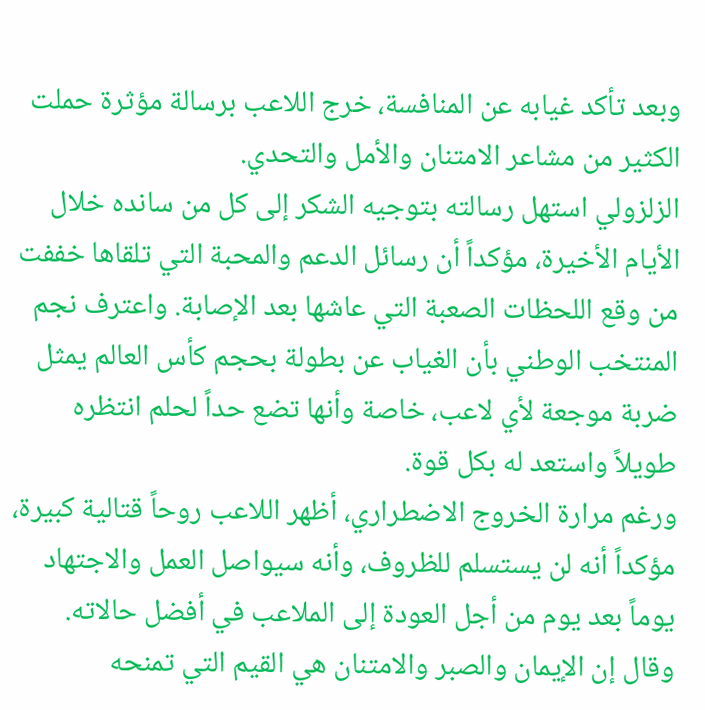وبعد تأكد غيابه عن المنافسة، خرج اللاعب برسالة مؤثرة حملت الكثير من مشاعر الامتنان والأمل والتحدي.
الزلزولي استهل رسالته بتوجيه الشكر إلى كل من سانده خلال الأيام الأخيرة، مؤكداً أن رسائل الدعم والمحبة التي تلقاها خففت من وقع اللحظات الصعبة التي عاشها بعد الإصابة. واعترف نجم المنتخب الوطني بأن الغياب عن بطولة بحجم كأس العالم يمثل ضربة موجعة لأي لاعب، خاصة وأنها تضع حداً لحلم انتظره طويلاً واستعد له بكل قوة.
ورغم مرارة الخروج الاضطراري، أظهر اللاعب روحاً قتالية كبيرة، مؤكداً أنه لن يستسلم للظروف، وأنه سيواصل العمل والاجتهاد يوماً بعد يوم من أجل العودة إلى الملاعب في أفضل حالاته. وقال إن الإيمان والصبر والامتنان هي القيم التي تمنحه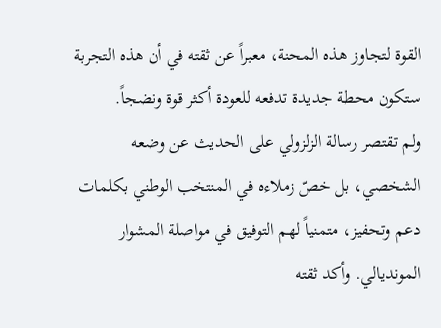القوة لتجاوز هذه المحنة، معبراً عن ثقته في أن هذه التجربة ستكون محطة جديدة تدفعه للعودة أكثر قوة ونضجاً.
ولم تقتصر رسالة الزلزولي على الحديث عن وضعه الشخصي، بل خصّ زملاءه في المنتخب الوطني بكلمات دعم وتحفيز، متمنياً لهم التوفيق في مواصلة المشوار المونديالي. وأكد ثقته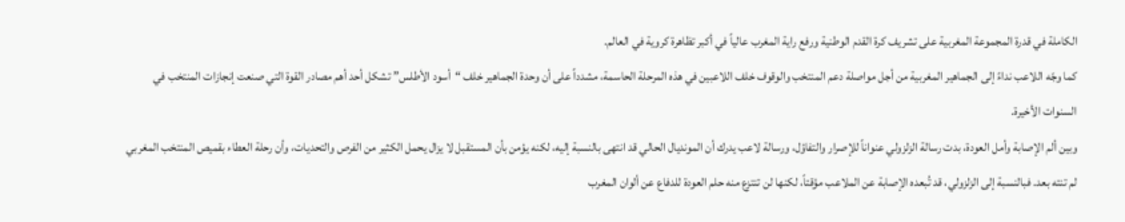الكاملة في قدرة المجموعة المغربية على تشريف كرة القدم الوطنية ورفع راية المغرب عالياً في أكبر تظاهرة كروية في العالم.
كما وجّه اللاعب نداءً إلى الجماهير المغربية من أجل مواصلة دعم المنتخب والوقوف خلف اللاعبين في هذه المرحلة الحاسمة، مشدداً على أن وحدة الجماهير خلف “أسود الأطلس” تشكل أحد أهم مصادر القوة التي صنعت إنجازات المنتخب في السنوات الأخيرة.
وبين ألم الإصابة وأمل العودة، بدت رسالة الزلزولي عنواناً للإصرار والتفاؤل، ورسالة لاعب يدرك أن المونديال الحالي قد انتهى بالنسبة إليه، لكنه يؤمن بأن المستقبل لا يزال يحمل الكثير من الفرص والتحديات، وأن رحلة العطاء بقميص المنتخب المغربي لم تنته بعد. فبالنسبة إلى الزلزولي، قد تُبعده الإصابة عن الملاعب مؤقتاً، لكنها لن تنتزع منه حلم العودة للدفاع عن ألوان المغرب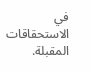في الاستحقاقات المقبلة.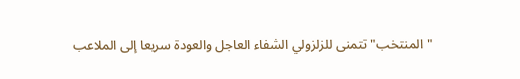"المنتخب" تتمنى للزلزولي الشفاء العاجل والعودة سريعا إلى الملاعب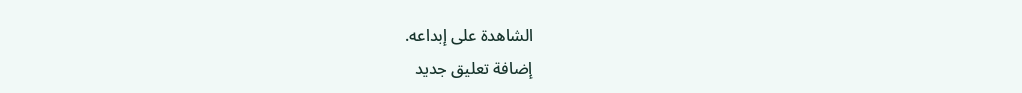الشاهدة على إبداعه.
إضافة تعليق جديد